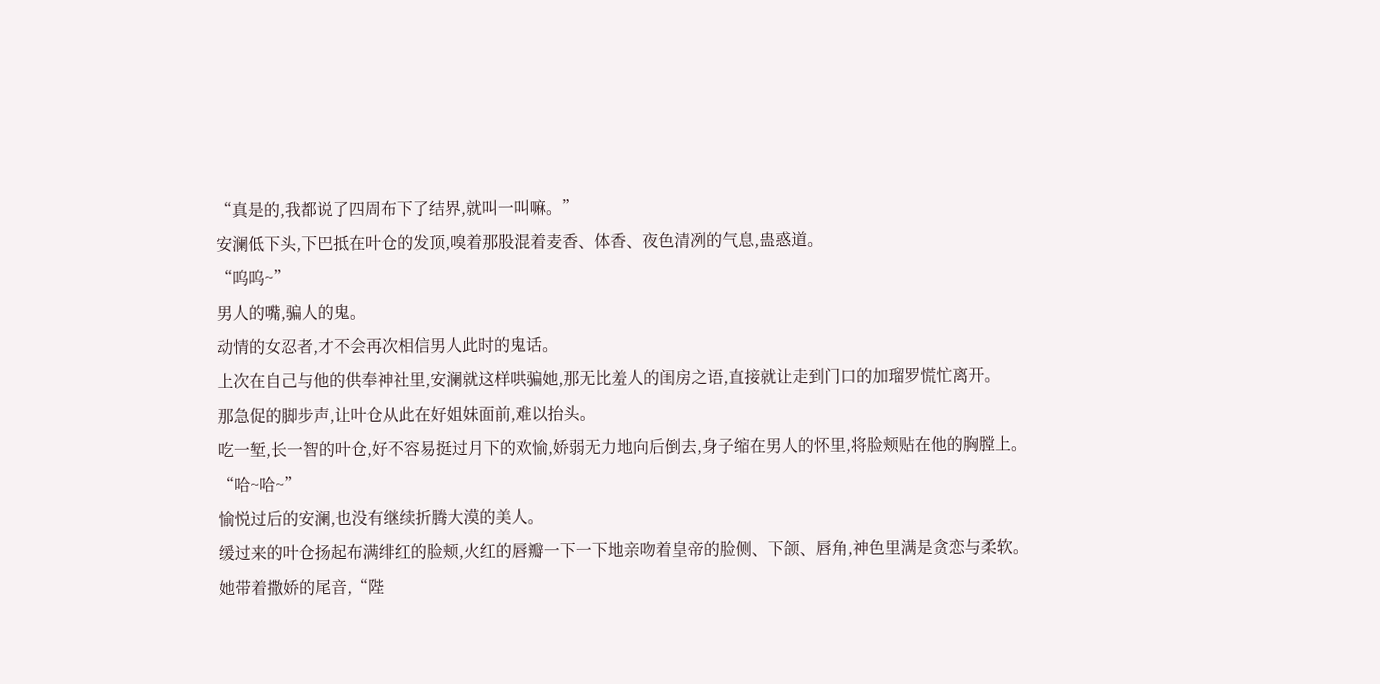“真是的,我都说了四周布下了结界,就叫一叫嘛。”
安澜低下头,下巴抵在叶仓的发顶,嗅着那股混着麦香、体香、夜色清冽的气息,蛊惑道。
“呜呜~”
男人的嘴,骗人的鬼。
动情的女忍者,才不会再次相信男人此时的鬼话。
上次在自己与他的供奉神社里,安澜就这样哄骗她,那无比羞人的闺房之语,直接就让走到门口的加瑠罗慌忙离开。
那急促的脚步声,让叶仓从此在好姐妹面前,难以抬头。
吃一堑,长一智的叶仓,好不容易挺过月下的欢愉,娇弱无力地向后倒去,身子缩在男人的怀里,将脸颊贴在他的胸膛上。
“哈~哈~”
愉悦过后的安澜,也没有继续折腾大漠的美人。
缓过来的叶仓扬起布满绯红的脸颊,火红的唇瓣一下一下地亲吻着皇帝的脸侧、下颌、唇角,神色里满是贪恋与柔软。
她带着撒娇的尾音,“陛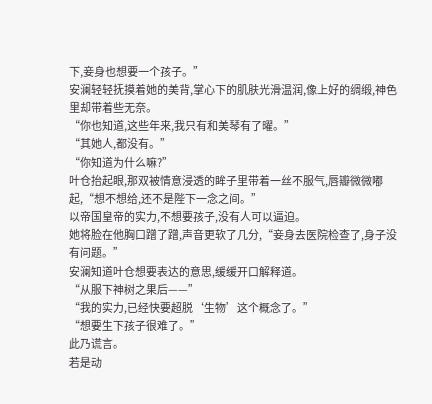下,妾身也想要一个孩子。”
安澜轻轻抚摸着她的美背,掌心下的肌肤光滑温润,像上好的绸缎,神色里却带着些无奈。
“你也知道,这些年来,我只有和美琴有了曜。”
“其她人,都没有。”
“你知道为什么嘛?”
叶仓抬起眼,那双被情意浸透的眸子里带着一丝不服气,唇瓣微微嘟起,“想不想给,还不是陛下一念之间。”
以帝国皇帝的实力,不想要孩子,没有人可以逼迫。
她将脸在他胸口蹭了蹭,声音更软了几分,“妾身去医院检查了,身子没有问题。”
安澜知道叶仓想要表达的意思,缓缓开口解释道。
“从服下神树之果后——”
“我的实力,已经快要超脱‘生物’这个概念了。”
“想要生下孩子很难了。”
此乃谎言。
若是动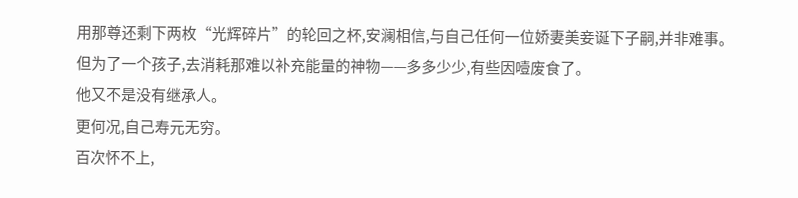用那尊还剩下两枚“光辉碎片”的轮回之杯,安澜相信,与自己任何一位娇妻美妾诞下子嗣,并非难事。
但为了一个孩子,去消耗那难以补充能量的神物——多多少少,有些因噎废食了。
他又不是没有继承人。
更何况,自己寿元无穷。
百次怀不上,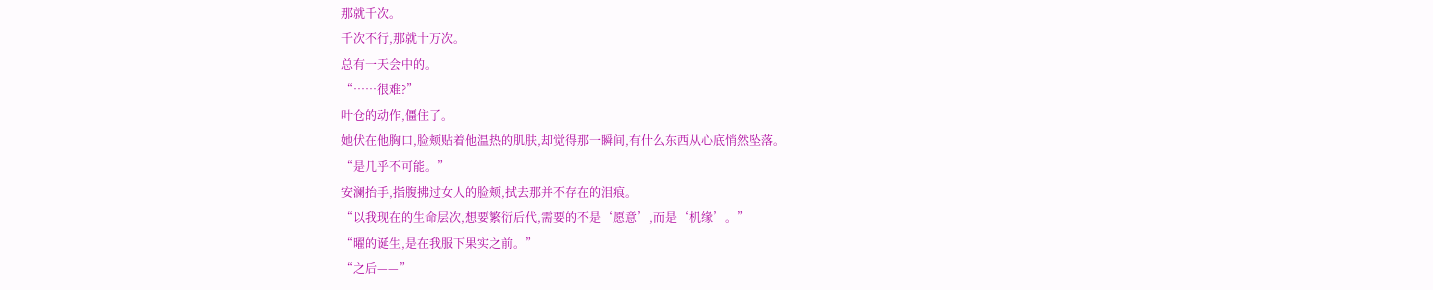那就千次。
千次不行,那就十万次。
总有一天会中的。
“……很难?”
叶仓的动作,僵住了。
她伏在他胸口,脸颊贴着他温热的肌肤,却觉得那一瞬间,有什么东西从心底悄然坠落。
“是几乎不可能。”
安澜抬手,指腹拂过女人的脸颊,拭去那并不存在的泪痕。
“以我现在的生命层次,想要繁衍后代,需要的不是‘愿意’,而是‘机缘’。”
“曜的诞生,是在我服下果实之前。”
“之后——”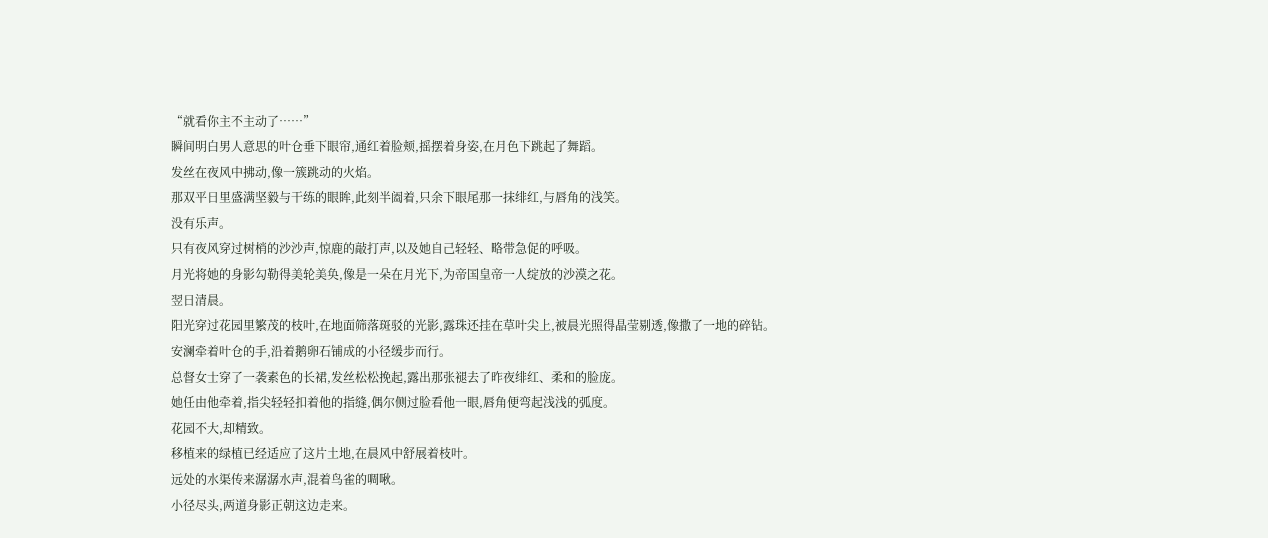“就看你主不主动了……”
瞬间明白男人意思的叶仓垂下眼帘,通红着脸颊,摇摆着身姿,在月色下跳起了舞蹈。
发丝在夜风中拂动,像一簇跳动的火焰。
那双平日里盛满坚毅与干练的眼眸,此刻半阖着,只余下眼尾那一抹绯红,与唇角的浅笑。
没有乐声。
只有夜风穿过树梢的沙沙声,惊鹿的敲打声,以及她自己轻轻、略带急促的呼吸。
月光将她的身影勾勒得美轮美奂,像是一朵在月光下,为帝国皇帝一人绽放的沙漠之花。
翌日清晨。
阳光穿过花园里繁茂的枝叶,在地面筛落斑驳的光影,露珠还挂在草叶尖上,被晨光照得晶莹剔透,像撒了一地的碎钻。
安澜牵着叶仓的手,沿着鹅卵石铺成的小径缓步而行。
总督女士穿了一袭素色的长裙,发丝松松挽起,露出那张褪去了昨夜绯红、柔和的脸庞。
她任由他牵着,指尖轻轻扣着他的指缝,偶尔侧过脸看他一眼,唇角便弯起浅浅的弧度。
花园不大,却精致。
移植来的绿植已经适应了这片土地,在晨风中舒展着枝叶。
远处的水渠传来潺潺水声,混着鸟雀的啁啾。
小径尽头,两道身影正朝这边走来。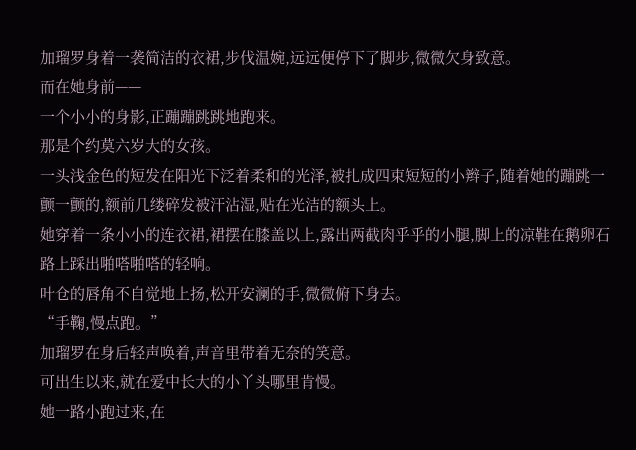加瑠罗身着一袭简洁的衣裙,步伐温婉,远远便停下了脚步,微微欠身致意。
而在她身前——
一个小小的身影,正蹦蹦跳跳地跑来。
那是个约莫六岁大的女孩。
一头浅金色的短发在阳光下泛着柔和的光泽,被扎成四束短短的小辫子,随着她的蹦跳一颤一颤的,额前几缕碎发被汗沾湿,贴在光洁的额头上。
她穿着一条小小的连衣裙,裙摆在膝盖以上,露出两截肉乎乎的小腿,脚上的凉鞋在鹅卵石路上踩出啪嗒啪嗒的轻响。
叶仓的唇角不自觉地上扬,松开安澜的手,微微俯下身去。
“手鞠,慢点跑。”
加瑠罗在身后轻声唤着,声音里带着无奈的笑意。
可出生以来,就在爱中长大的小丫头哪里肯慢。
她一路小跑过来,在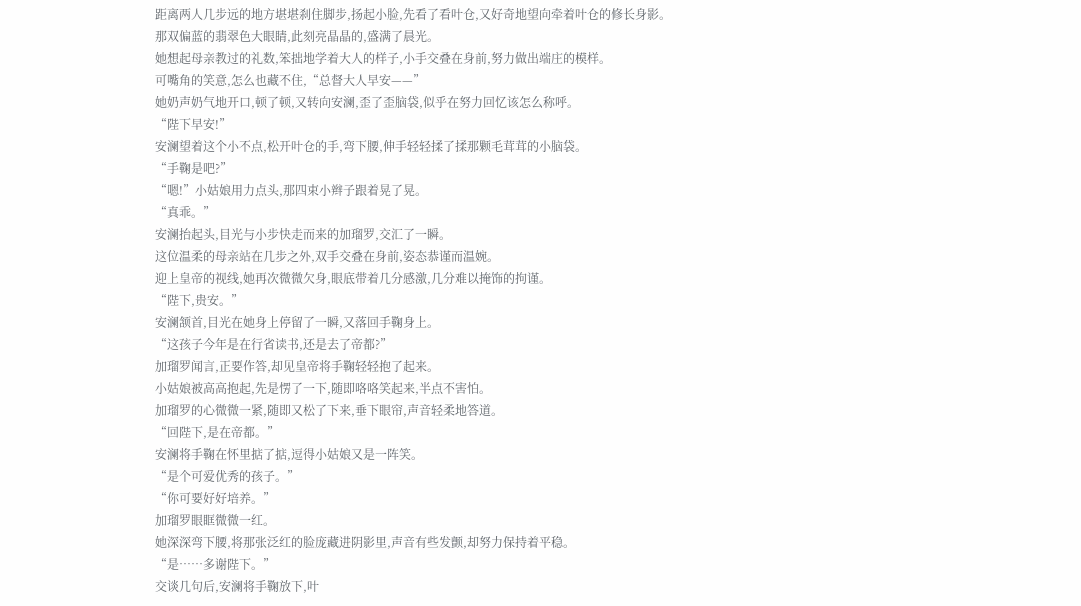距离两人几步远的地方堪堪刹住脚步,扬起小脸,先看了看叶仓,又好奇地望向牵着叶仓的修长身影。
那双偏蓝的翡翠色大眼睛,此刻亮晶晶的,盛满了晨光。
她想起母亲教过的礼数,笨拙地学着大人的样子,小手交叠在身前,努力做出端庄的模样。
可嘴角的笑意,怎么也藏不住,“总督大人早安——”
她奶声奶气地开口,顿了顿,又转向安澜,歪了歪脑袋,似乎在努力回忆该怎么称呼。
“陛下早安!”
安澜望着这个小不点,松开叶仓的手,弯下腰,伸手轻轻揉了揉那颗毛茸茸的小脑袋。
“手鞠是吧?”
“嗯!”小姑娘用力点头,那四束小辫子跟着晃了晃。
“真乖。”
安澜抬起头,目光与小步快走而来的加瑠罗,交汇了一瞬。
这位温柔的母亲站在几步之外,双手交叠在身前,姿态恭谨而温婉。
迎上皇帝的视线,她再次微微欠身,眼底带着几分感激,几分难以掩饰的拘谨。
“陛下,贵安。”
安澜颔首,目光在她身上停留了一瞬,又落回手鞠身上。
“这孩子今年是在行省读书,还是去了帝都?”
加瑠罗闻言,正要作答,却见皇帝将手鞠轻轻抱了起来。
小姑娘被高高抱起,先是愣了一下,随即咯咯笑起来,半点不害怕。
加瑠罗的心微微一紧,随即又松了下来,垂下眼帘,声音轻柔地答道。
“回陛下,是在帝都。”
安澜将手鞠在怀里掂了掂,逗得小姑娘又是一阵笑。
“是个可爱优秀的孩子。”
“你可要好好培养。”
加瑠罗眼眶微微一红。
她深深弯下腰,将那张泛红的脸庞藏进阴影里,声音有些发颤,却努力保持着平稳。
“是……多谢陛下。”
交谈几句后,安澜将手鞠放下,叶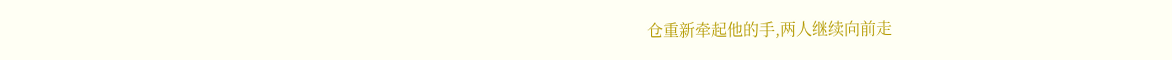仓重新牵起他的手,两人继续向前走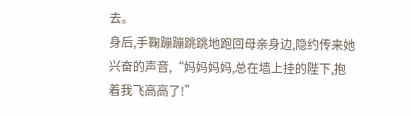去。
身后,手鞠蹦蹦跳跳地跑回母亲身边,隐约传来她兴奋的声音,“妈妈妈妈,总在墙上挂的陛下,抱着我飞高高了!”